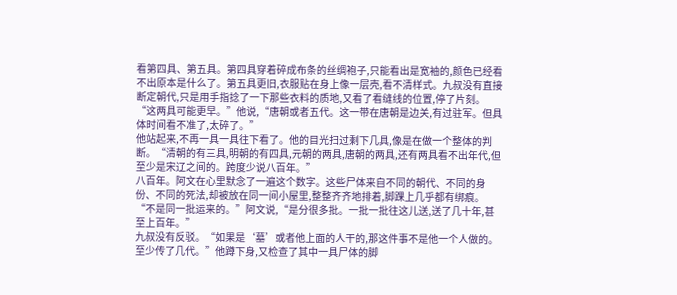看第四具、第五具。第四具穿着碎成布条的丝绸袍子,只能看出是宽袖的,颜色已经看不出原本是什么了。第五具更旧,衣服贴在身上像一层壳,看不清样式。九叔没有直接断定朝代,只是用手指捻了一下那些衣料的质地,又看了看缝线的位置,停了片刻。
“这两具可能更早。”他说,“唐朝或者五代。这一带在唐朝是边关,有过驻军。但具体时间看不准了,太碎了。”
他站起来,不再一具一具往下看了。他的目光扫过剩下几具,像是在做一个整体的判断。“清朝的有三具,明朝的有四具,元朝的两具,唐朝的两具,还有两具看不出年代,但至少是宋辽之间的。跨度少说八百年。”
八百年。阿文在心里默念了一遍这个数字。这些尸体来自不同的朝代、不同的身份、不同的死法,却被放在同一间小屋里,整整齐齐地排着,脚踝上几乎都有绑痕。
“不是同一批运来的。”阿文说,“是分很多批。一批一批往这儿送,送了几十年,甚至上百年。”
九叔没有反驳。“如果是‘墓’或者他上面的人干的,那这件事不是他一个人做的。至少传了几代。”他蹲下身,又检查了其中一具尸体的脚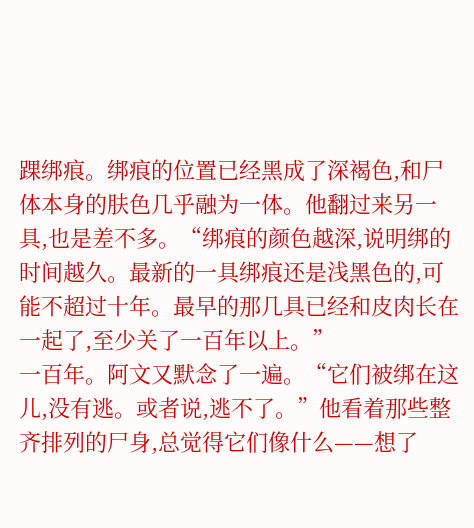踝绑痕。绑痕的位置已经黑成了深褐色,和尸体本身的肤色几乎融为一体。他翻过来另一具,也是差不多。“绑痕的颜色越深,说明绑的时间越久。最新的一具绑痕还是浅黑色的,可能不超过十年。最早的那几具已经和皮肉长在一起了,至少关了一百年以上。”
一百年。阿文又默念了一遍。“它们被绑在这儿,没有逃。或者说,逃不了。”他看着那些整齐排列的尸身,总觉得它们像什么——想了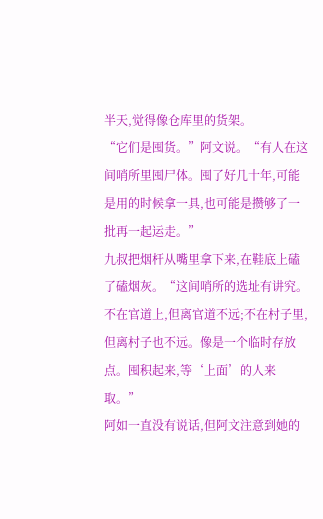半天,觉得像仓库里的货架。
“它们是囤货。”阿文说。“有人在这间哨所里囤尸体。囤了好几十年,可能是用的时候拿一具,也可能是攒够了一批再一起运走。”
九叔把烟杆从嘴里拿下来,在鞋底上磕了磕烟灰。“这间哨所的选址有讲究。不在官道上,但离官道不远;不在村子里,但离村子也不远。像是一个临时存放点。囤积起来,等‘上面’的人来取。”
阿如一直没有说话,但阿文注意到她的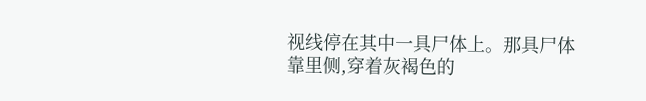视线停在其中一具尸体上。那具尸体靠里侧,穿着灰褐色的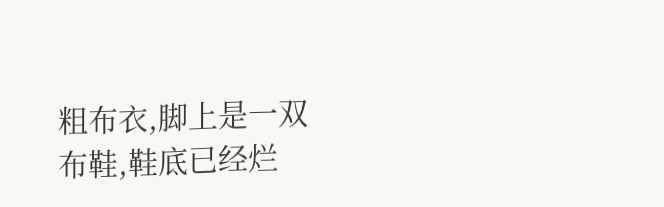粗布衣,脚上是一双布鞋,鞋底已经烂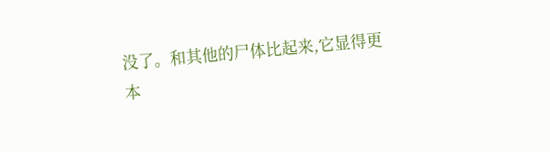没了。和其他的尸体比起来,它显得更
本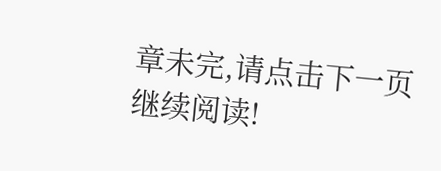章未完,请点击下一页继续阅读!